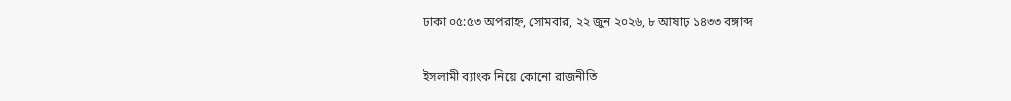ঢাকা ০৫:৫৩ অপরাহ্ন, সোমবার, ২২ জুন ২০২৬, ৮ আষাঢ় ১৪৩৩ বঙ্গাব্দ

ইসলামী ব্যাংক নিয়ে কোনো রাজনীতি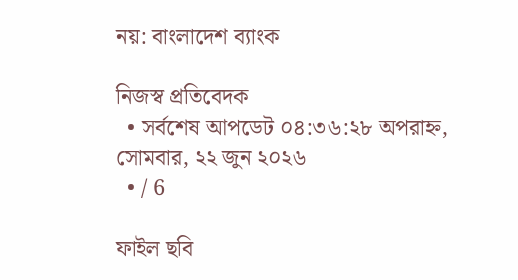নয়: বাংলাদেশ ব্যাংক

নিজস্ব প্রতিবেদক
  • সর্বশেষ আপডেট ০৪:৩৬:২৮ অপরাহ্ন, সোমবার, ২২ জুন ২০২৬
  • / 6

ফাইল ছবি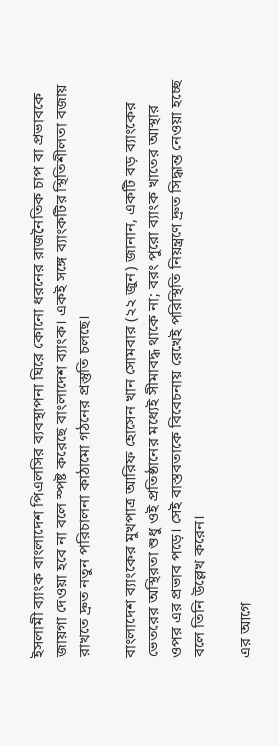ইসলামী ব্যাংক বাংলাদেশ পিএলসির ব্যবস্থাপনা ঘিরে কোনো ধরনের রাজনৈতিক চাপ বা প্রভাবকে জায়গা দেওয়া হবে না বলে স্পষ্ট করেছে বাংলাদেশ ব্যাংক। একই সঙ্গে ব্যাংকটির স্থিতিশীলতা বজায় রাখতে দ্রুত নতুন পরিচালনা কাঠামো গঠনের প্রস্তুতি চলছে।

বাংলাদেশ ব্যাংকের মুখপাত্র আরিফ হোসেন খান সোমবার (২২ জুন) জানান, একটি বড় ব্যাংকের ভেতরের অস্থিরতা শুধু ওই প্রতিষ্ঠানের মধ্যেই সীমাবদ্ধ থাকে না; বরং পুরো ব্যাংক খাতের আস্থার ওপর এর প্রভাব পড়ে। সেই বাস্তবতাকে বিবেচনায় রেখেই পরিস্থিতি নিয়ন্ত্রণে দ্রুত সিদ্ধান্ত নেওয়া হচ্ছে বলে তিনি উল্লেখ করেন।

এর আগে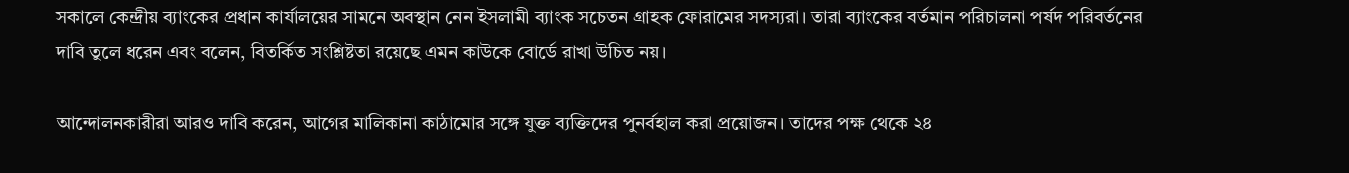সকালে কেন্দ্রীয় ব্যাংকের প্রধান কার্যালয়ের সামনে অবস্থান নেন ইসলামী ব্যাংক সচেতন গ্রাহক ফোরামের সদস্যরা। তারা ব্যাংকের বর্তমান পরিচালনা পর্ষদ পরিবর্তনের দাবি তুলে ধরেন এবং বলেন, বিতর্কিত সংশ্লিষ্টতা রয়েছে এমন কাউকে বোর্ডে রাখা উচিত নয়।

আন্দোলনকারীরা আরও দাবি করেন, আগের মালিকানা কাঠামোর সঙ্গে যুক্ত ব্যক্তিদের পুনর্বহাল করা প্রয়োজন। তাদের পক্ষ থেকে ২৪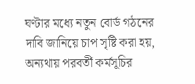ঘণ্টার মধ্যে নতুন বোর্ড গঠনের দাবি জানিয়ে চাপ সৃষ্টি করা হয়, অন্যথায় পরবর্তী কর্মসূচির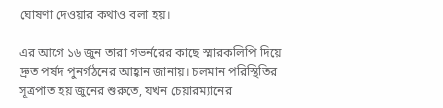ঘোষণা দেওয়ার কথাও বলা হয়।

এর আগে ১৬ জুন তারা গভর্নরের কাছে স্মারকলিপি দিয়ে দ্রুত পর্ষদ পুনর্গঠনের আহ্বান জানায়। চলমান পরিস্থিতির সূত্রপাত হয় জুনের শুরুতে, যখন চেয়ারম্যানের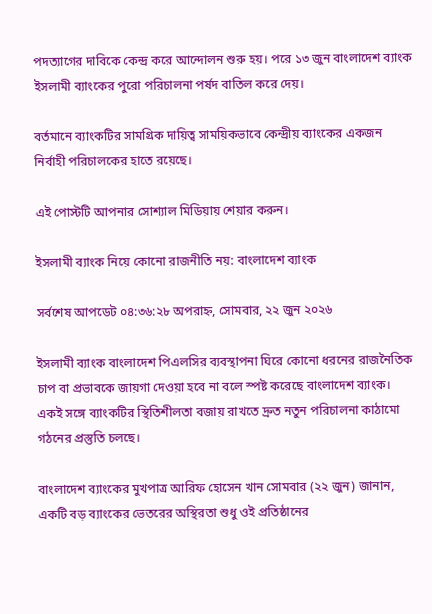পদত্যাগের দাবিকে কেন্দ্র করে আন্দোলন শুরু হয়। পরে ১৩ জুন বাংলাদেশ ব্যাংক ইসলামী ব্যাংকের পুরো পরিচালনা পর্ষদ বাতিল করে দেয়।

বর্তমানে ব্যাংকটির সামগ্রিক দায়িত্ব সাময়িকভাবে কেন্দ্রীয় ব্যাংকের একজন নির্বাহী পরিচালকের হাতে রয়েছে।

এই পোস্টটি আপনার সোশ্যাল মিডিয়ায় শেয়ার করুন।

ইসলামী ব্যাংক নিয়ে কোনো রাজনীতি নয়: বাংলাদেশ ব্যাংক

সর্বশেষ আপডেট ০৪:৩৬:২৮ অপরাহ্ন, সোমবার, ২২ জুন ২০২৬

ইসলামী ব্যাংক বাংলাদেশ পিএলসির ব্যবস্থাপনা ঘিরে কোনো ধরনের রাজনৈতিক চাপ বা প্রভাবকে জায়গা দেওয়া হবে না বলে স্পষ্ট করেছে বাংলাদেশ ব্যাংক। একই সঙ্গে ব্যাংকটির স্থিতিশীলতা বজায় রাখতে দ্রুত নতুন পরিচালনা কাঠামো গঠনের প্রস্তুতি চলছে।

বাংলাদেশ ব্যাংকের মুখপাত্র আরিফ হোসেন খান সোমবার (২২ জুন) জানান, একটি বড় ব্যাংকের ভেতরের অস্থিরতা শুধু ওই প্রতিষ্ঠানের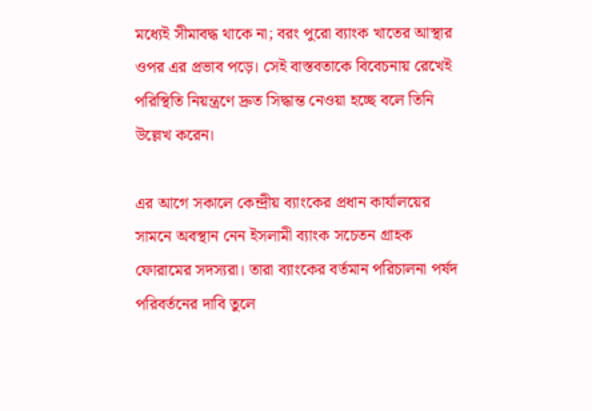মধ্যেই সীমাবদ্ধ থাকে না; বরং পুরো ব্যাংক খাতের আস্থার ওপর এর প্রভাব পড়ে। সেই বাস্তবতাকে বিবেচনায় রেখেই পরিস্থিতি নিয়ন্ত্রণে দ্রুত সিদ্ধান্ত নেওয়া হচ্ছে বলে তিনি উল্লেখ করেন।

এর আগে সকালে কেন্দ্রীয় ব্যাংকের প্রধান কার্যালয়ের সামনে অবস্থান নেন ইসলামী ব্যাংক সচেতন গ্রাহক ফোরামের সদস্যরা। তারা ব্যাংকের বর্তমান পরিচালনা পর্ষদ পরিবর্তনের দাবি তুলে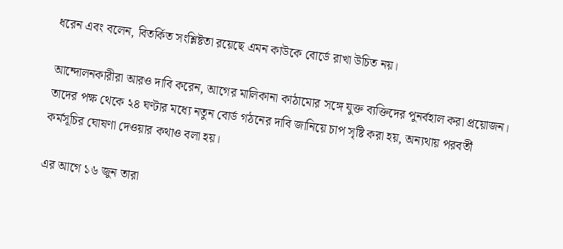ধরেন এবং বলেন, বিতর্কিত সংশ্লিষ্টতা রয়েছে এমন কাউকে বোর্ডে রাখা উচিত নয়।

আন্দোলনকারীরা আরও দাবি করেন, আগের মালিকানা কাঠামোর সঙ্গে যুক্ত ব্যক্তিদের পুনর্বহাল করা প্রয়োজন। তাদের পক্ষ থেকে ২৪ ঘণ্টার মধ্যে নতুন বোর্ড গঠনের দাবি জানিয়ে চাপ সৃষ্টি করা হয়, অন্যথায় পরবর্তী কর্মসূচির ঘোষণা দেওয়ার কথাও বলা হয়।

এর আগে ১৬ জুন তারা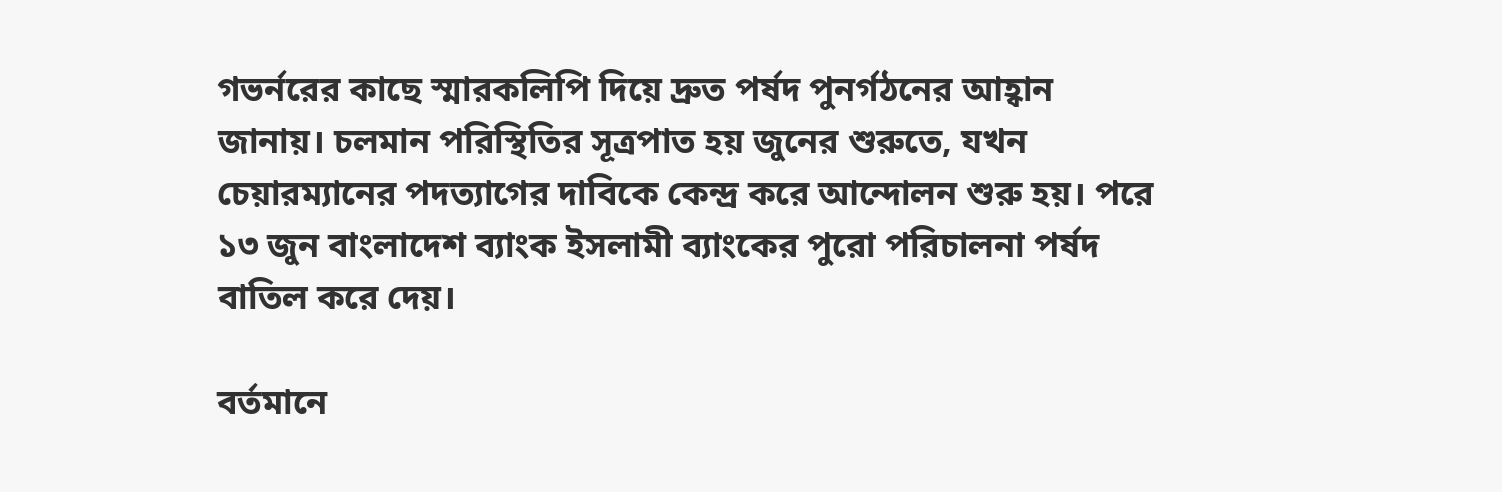গভর্নরের কাছে স্মারকলিপি দিয়ে দ্রুত পর্ষদ পুনর্গঠনের আহ্বান জানায়। চলমান পরিস্থিতির সূত্রপাত হয় জুনের শুরুতে, যখন চেয়ারম্যানের পদত্যাগের দাবিকে কেন্দ্র করে আন্দোলন শুরু হয়। পরে ১৩ জুন বাংলাদেশ ব্যাংক ইসলামী ব্যাংকের পুরো পরিচালনা পর্ষদ বাতিল করে দেয়।

বর্তমানে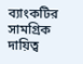ব্যাংকটির সামগ্রিক দায়িত্ব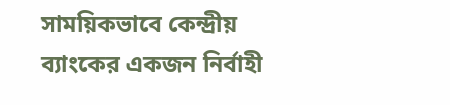সাময়িকভাবে কেন্দ্রীয় ব্যাংকের একজন নির্বাহী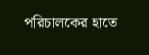পরিচালকের হাতে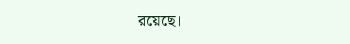রয়েছে।